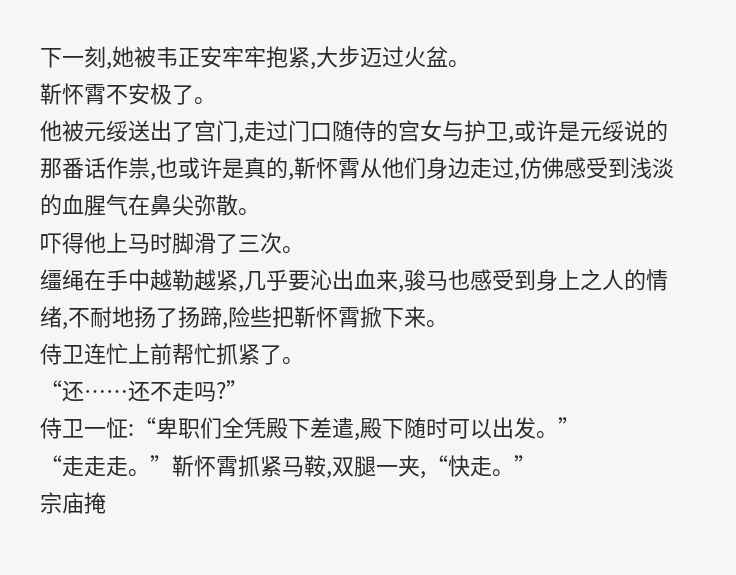下一刻,她被韦正安牢牢抱紧,大步迈过火盆。
靳怀霄不安极了。
他被元绥送出了宫门,走过门口随侍的宫女与护卫,或许是元绥说的那番话作祟,也或许是真的,靳怀霄从他们身边走过,仿佛感受到浅淡的血腥气在鼻尖弥散。
吓得他上马时脚滑了三次。
缰绳在手中越勒越紧,几乎要沁出血来,骏马也感受到身上之人的情绪,不耐地扬了扬蹄,险些把靳怀霄掀下来。
侍卫连忙上前帮忙抓紧了。
“还……还不走吗?”
侍卫一怔:“卑职们全凭殿下差遣,殿下随时可以出发。”
“走走走。”靳怀霄抓紧马鞍,双腿一夹,“快走。”
宗庙掩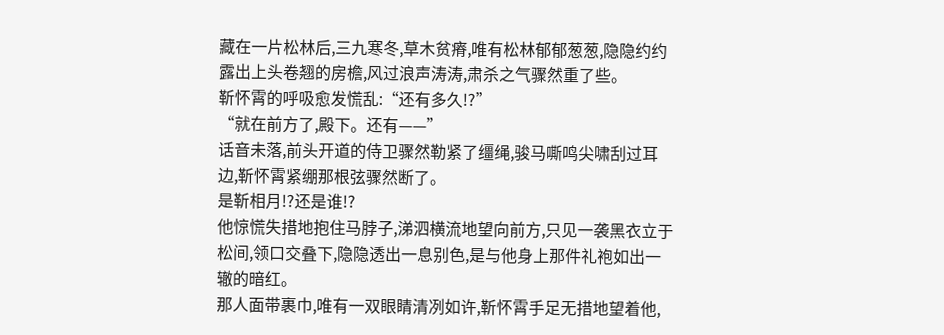藏在一片松林后,三九寒冬,草木贫瘠,唯有松林郁郁葱葱,隐隐约约露出上头卷翘的房檐,风过浪声涛涛,肃杀之气骤然重了些。
靳怀霄的呼吸愈发慌乱:“还有多久!?”
“就在前方了,殿下。还有——”
话音未落,前头开道的侍卫骤然勒紧了缰绳,骏马嘶鸣尖啸刮过耳边,靳怀霄紧绷那根弦骤然断了。
是靳相月!?还是谁!?
他惊慌失措地抱住马脖子,涕泗横流地望向前方,只见一袭黑衣立于松间,领口交叠下,隐隐透出一息别色,是与他身上那件礼袍如出一辙的暗红。
那人面带裹巾,唯有一双眼睛清冽如许,靳怀霄手足无措地望着他,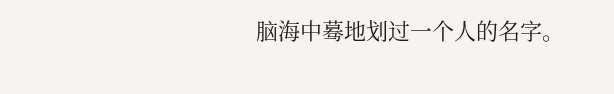脑海中蓦地划过一个人的名字。